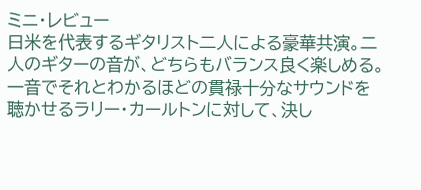ミニ・レビュー
日米を代表するギタリスト二人による豪華共演。二人のギターの音が、どちらもバランス良く楽しめる。一音でそれとわかるほどの貫禄十分なサウンドを聴かせるラリー・カールトンに対して、決し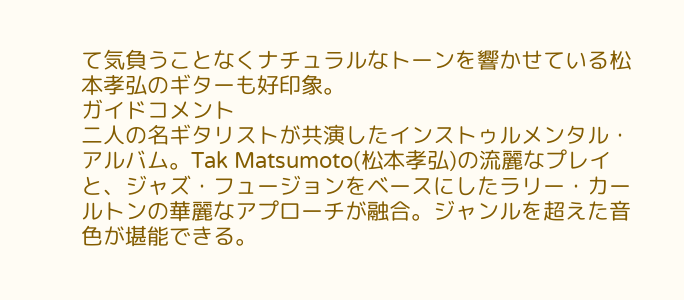て気負うことなくナチュラルなトーンを響かせている松本孝弘のギターも好印象。
ガイドコメント
二人の名ギタリストが共演したインストゥルメンタル・アルバム。Tak Matsumoto(松本孝弘)の流麗なプレイと、ジャズ・フュージョンをベースにしたラリー・カールトンの華麗なアプローチが融合。ジャンルを超えた音色が堪能できる。